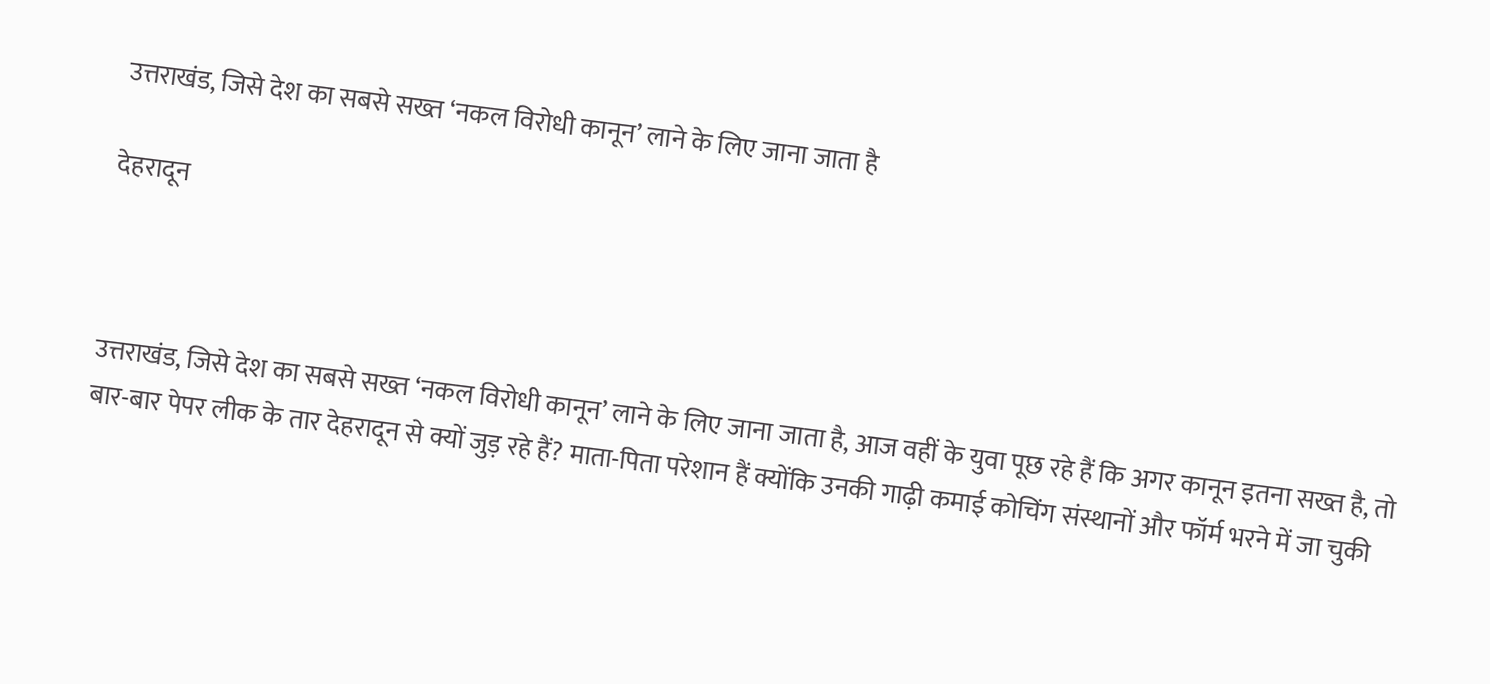उत्तराखंड, जिसे देश का सबसे सख्त ‘नकल विरोधी कानून’ लाने के लिए जाना जाता है

देहरादून



उत्तराखंड, जिसे देश का सबसे सख्त ‘नकल विरोधी कानून’ लाने के लिए जाना जाता है, आज वहीं के युवा पूछ रहे हैं कि अगर कानून इतना सख्त है, तो बार-बार पेपर लीक के तार देहरादून से क्यों जुड़ रहे हैं? माता-पिता परेशान हैं क्योंकि उनकी गाढ़ी कमाई कोचिंग संस्थानों और फॉर्म भरने में जा चुकी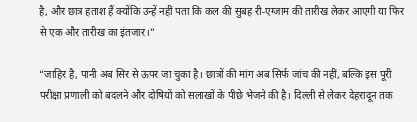है, और छात्र हताश हैं क्योंकि उन्हें नहीं पता कि कल की सुबह री-एग्जाम की तारीख लेकर आएगी या फिर से एक और तारीख का इंतजार।”

“जाहिर है, पानी अब सिर से ऊपर जा चुका है। छात्रों की मांग अब सिर्फ जांच की नहीं, बल्कि इस पूरी परीक्षा प्रणाली को बदलने और दोषियों को सलाखों के पीछे भेजने की है। दिल्ली से लेकर देहरादून तक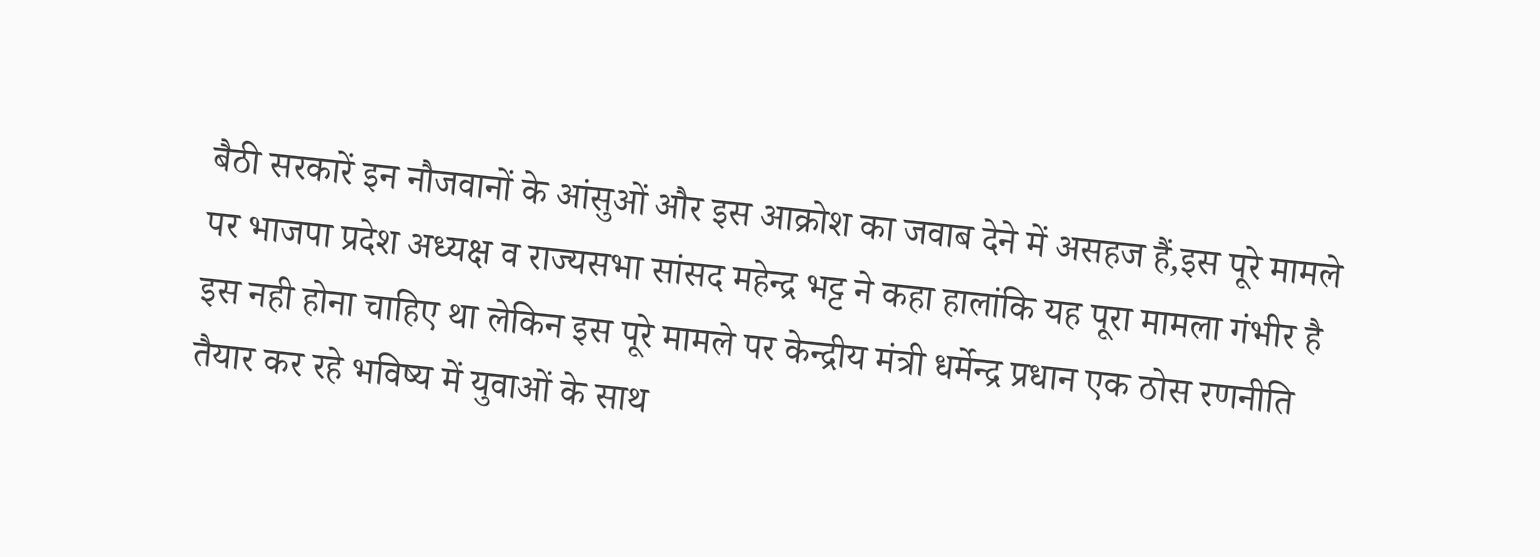बैठी सरकारें इन नौजवानों के आंसुओं और इस आक्रोश का जवाब देने में असहज हैं,इस पूरे मामले पर भाजपा प्रदेश अध्यक्ष व राज्यसभा सांसद महेन्द्र भट्ट ने कहा हालांकि यह पूरा मामला गंभीर है इस नही होना चाहिए था लेकिन इस पूरे मामले पर केन्द्रीय मंत्री धर्मेन्द्र प्रधान एक ठोस रणनीति तैयार कर रहे भविष्य में युवाओं के साथ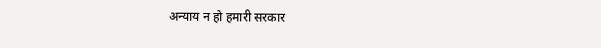अन्याय न हो हमारी सरकार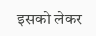इसको लेकर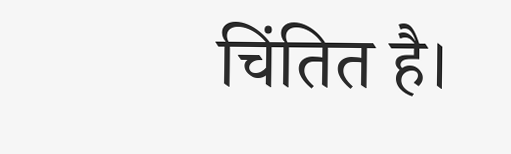चिंतित है।